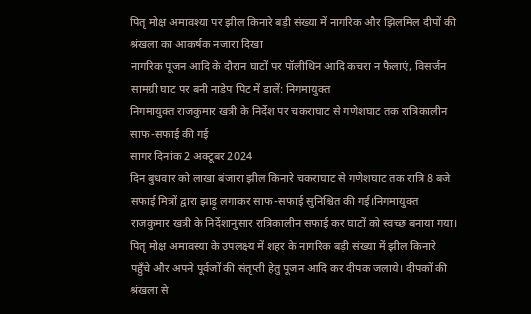पितृ मोक्ष अमावश्या पर झील किनारे बड़ी संख्या में नागरिक और झिलमिल दीपों की श्रंखला का आकर्षक नजारा दिखा
नागरिक पूजन आदि के दौरान घाटों पर पॉलीथिन आदि कचरा न फैलाएं, विसर्जन सामग्री घाट पर बनी नाडेप पिट में डालें: निगमायुक्त
निगमायुक्त राजकुमार खत्री के निर्देश पर चकराघाट से गणेशघाट तक रात्रिकालीन साफ-सफाई की गई
सागर दिनांक 2 अक्टूबर 2024
दिन बुधवार को लाखा बंजारा झील किनारे चकराघाट से गणेशघाट तक रात्रि 8 बजे सफाई मित्रों द्वारा झाड़ू लगाकर साफ-सफाई सुनिश्चित की गई।निगमायुक्त राजकुमार खत्री के निर्देशानुसार रात्रिकालीन सफाई कर घाटों को स्वच्छ बनाया गया। पितृ मोक्ष अमावस्या के उपलक्ष्य में शहर के नागरिक बड़ी संख्या में झील किनारे पहुँचे और अपने पूर्वजों की संतृप्ती हेतु पूजन आदि कर दीपक जलाये। दीपकों की श्रंखला से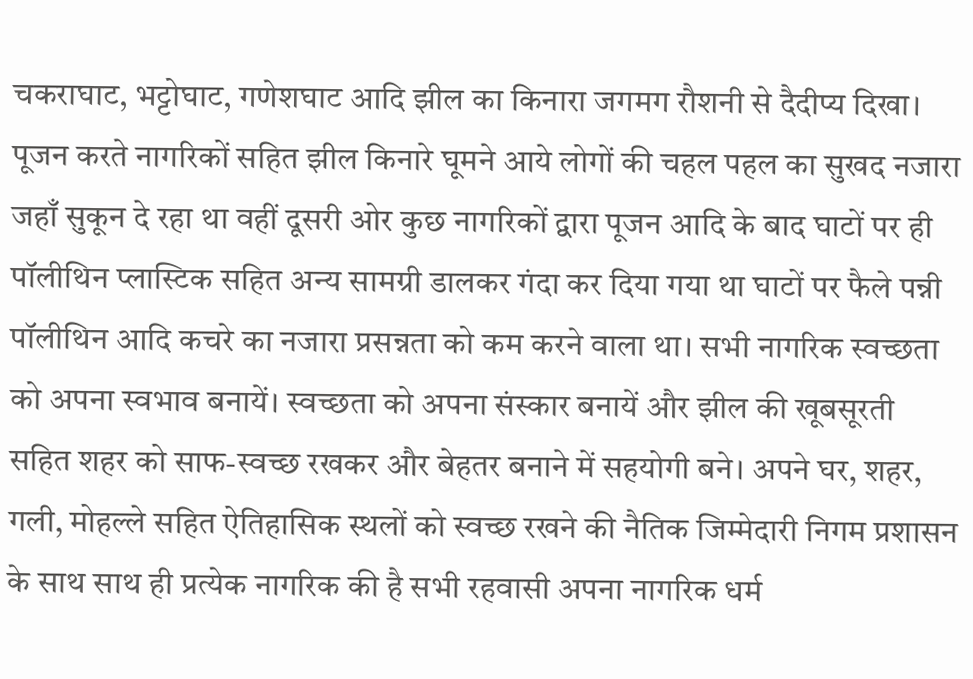चकराघाट, भट्टोघाट, गणेशघाट आदि झील का किनारा जगमग रौशनी से दैदीप्य दिखा। पूजन करते नागरिकों सहित झील किनारे घूमने आये लोगों की चहल पहल का सुखद नजारा जहाँ सुकून दे रहा था वहीं दूसरी ओर कुछ नागरिकों द्वारा पूजन आदि के बाद घाटों पर ही पॉलीथिन प्लास्टिक सहित अन्य सामग्री डालकर गंदा कर दिया गया था घाटों पर फैले पन्नी पॉलीथिन आदि कचरे का नजारा प्रसन्नता को कम करने वाला था। सभी नागरिक स्वच्छता को अपना स्वभाव बनायें। स्वच्छता को अपना संस्कार बनायें और झील की खूबसूरती सहित शहर को साफ-स्वच्छ रखकर और बेहतर बनाने में सहयोगी बने। अपने घर, शहर, गली, मोहल्ले सहित ऐतिहासिक स्थलों को स्वच्छ रखने की नैतिक जिम्मेदारी निगम प्रशासन के साथ साथ ही प्रत्येक नागरिक की है सभी रहवासी अपना नागरिक धर्म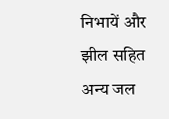निभायें और झील सहित अन्य जल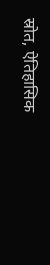स्रोत, ऐतिहासिक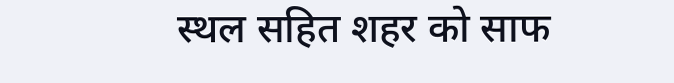स्थल सहित शहर को साफ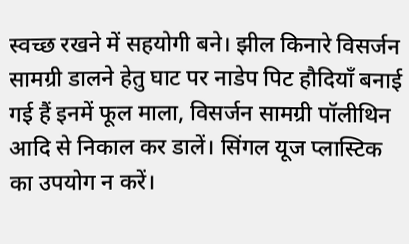स्वच्छ रखने में सहयोगी बने। झील किनारे विसर्जन सामग्री डालने हेतु घाट पर नाडेप पिट हौदियाँ बनाई गई हैं इनमें फूल माला, विसर्जन सामग्री पॉलीथिन आदि से निकाल कर डालें। सिंगल यूज प्लास्टिक का उपयोग न करें।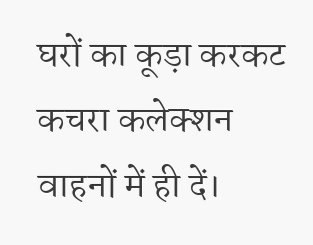घरों का कूड़ा करकट कचरा कलेक्शन वाहनों में ही दें।